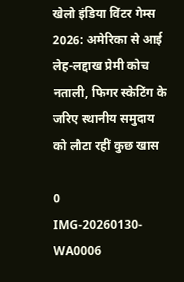खेलो इंडिया विंटर गेम्स 2026: अमेरिका से आई लेह-लद्दाख प्रेमी कोच नताली, फिगर स्केटिंग के जरिए स्थानीय समुदाय को लौटा रहीं कुछ खास

0
IMG-20260130-WA0006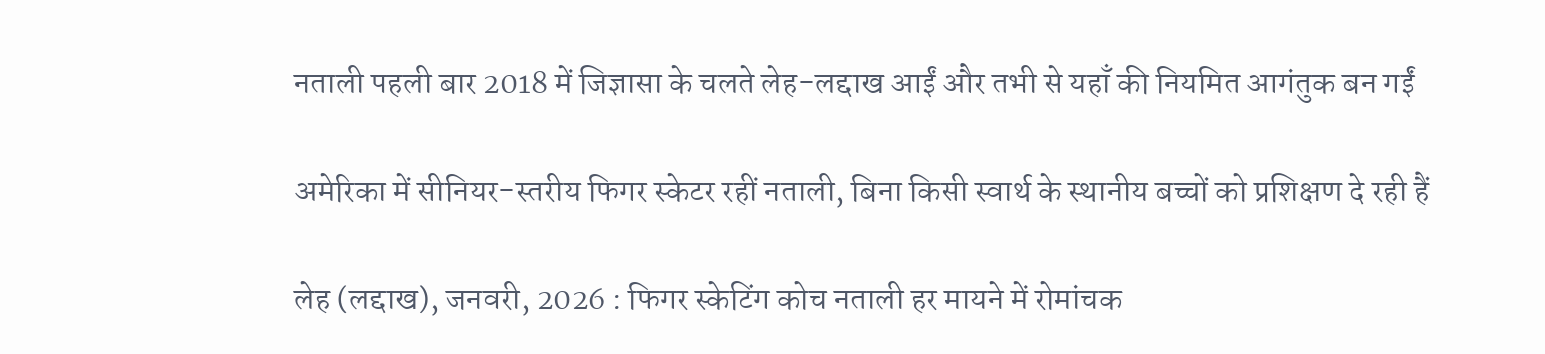नताली पहली बार 2018 में जिज्ञासा के चलते लेह-लद्दाख आईं और तभी से यहाँ की नियमित आगंतुक बन गईं

अमेरिका में सीनियर-स्तरीय फिगर स्केटर रहीं नताली, बिना किसी स्वार्थ के स्थानीय बच्चों को प्रशिक्षण दे रही हैं

लेह (लद्दाख), जनवरी, 2026 : फिगर स्केटिंग कोच नताली हर मायने में रोमांचक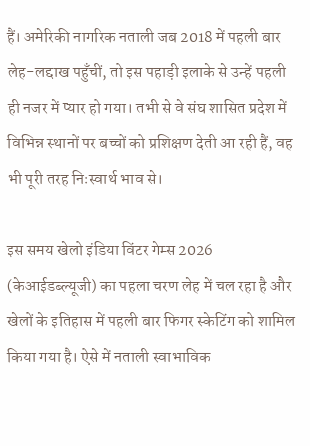हैं। अमेरिकी नागरिक नताली जब 2018 में पहली बार लेह-लद्दाख पहुँचीं, तो इस पहाड़ी इलाके से उन्हें पहली ही नजर में प्यार हो गया। तभी से वे संघ शासित प्रदेश में विभिन्न स्थानों पर बच्चों को प्रशिक्षण देती आ रही हैं, वह भी पूरी तरह निःस्वार्थ भाव से।

इस समय खेलो इंडिया विंटर गेम्स 2026 (केआईडब्ल्यूजी) का पहला चरण लेह में चल रहा है और खेलों के इतिहास में पहली बार फिगर स्केटिंग को शामिल किया गया है। ऐसे में नताली स्वाभाविक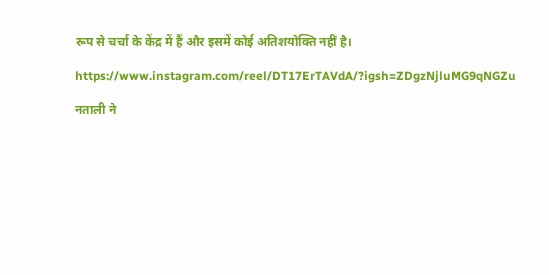रूप से चर्चा के केंद्र में हैं और इसमें कोई अतिशयोक्ति नहीं है।

https://www.instagram.com/reel/DT17ErTAVdA/?igsh=ZDgzNjluMG9qNGZu

नताली ने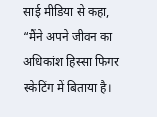साई मीडिया से कहा, “मैंने अपने जीवन का अधिकांश हिस्सा फिगर स्केटिंग में बिताया है।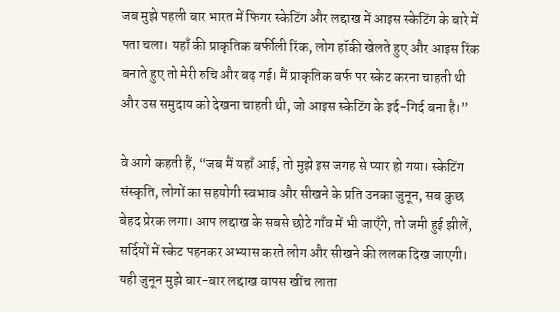जब मुझे पहली बार भारत में फिगर स्केटिंग और लद्दाख में आइस स्केटिंग के बारे में पता चला। यहाँ की प्राकृतिक बर्फीली रिंक, लोग हॉकी खेलते हुए और आइस रिंक बनाते हुए तो मेरी रुचि और बढ़ गई। मैं प्राकृतिक बर्फ पर स्केट करना चाहती थी और उस समुदाय को देखना चाहती थी, जो आइस स्केटिंग के इर्द-गिर्द बना है।”

वे आगे कहती हैं, “जब मैं यहाँ आई, तो मुझे इस जगह से प्यार हो गया। स्केटिंग संस्कृति, लोगों का सहयोगी स्वभाव और सीखने के प्रति उनका जुनून, सब कुछ बेहद प्रेरक लगा। आप लद्दाख के सबसे छोटे गाँव में भी जाएँगे, तो जमी हुई झीलें, सर्दियों में स्केट पहनकर अभ्यास करते लोग और सीखने की ललक दिख जाएगी। यही जुनून मुझे बार-बार लद्दाख वापस खींच लाता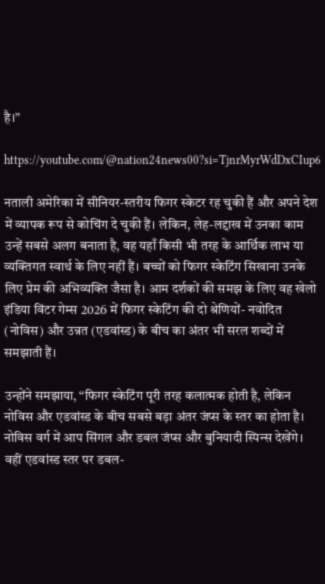है।”

https://youtube.com/@nation24news00?si=TjnrMyrWdDxCIup6

नताली अमेरिका में सीनियर-स्तरीय फिगर स्केटर रह चुकी हैं और अपने देश में व्यापक रूप से कोचिंग दे चुकी हैं। लेकिन, लेह-लद्दाख में उनका काम उन्हें सबसे अलग बनाता है, वह यहाँ किसी भी तरह के आर्थिक लाभ या व्यक्तिगत स्वार्थ के लिए नहीं हैं। बच्चों को फिगर स्केटिंग सिखाना उनके लिए प्रेम की अभिव्यक्ति जैसा है। आम दर्शकों की समझ के लिए वह खेलो इंडिया विंटर गेम्स 2026 में फिगर स्केटिंग की दो श्रेणियों- नवोदित (नोविस) और उन्नत (एडवांस्ड) के बीच का अंतर भी सरल शब्दों में समझाती हैं।

उन्होंने समझाया, “फिगर स्केटिंग पूरी तरह कलात्मक होती है, लेकिन नोविस और एडवांस्ड के बीच सबसे बड़ा अंतर जंप्स के स्तर का होता है। नोविस वर्ग में आप सिंगल और डबल जंप्स और बुनियादी स्पिन्स देखेंगे। वहीं एडवांस्ड स्तर पर डबल-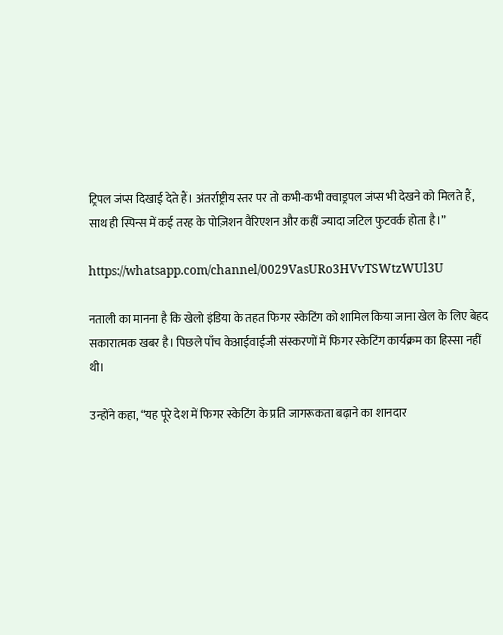ट्रिपल जंप्स दिखाई देते हैं। अंतर्राष्ट्रीय स्तर पर तो कभी-कभी क्वाड्रपल जंप्स भी देखने को मिलते हैं, साथ ही स्पिन्स में कई तरह के पोज़िशन वैरिएशन और कहीं ज्यादा जटिल फुटवर्क होता है।”

https://whatsapp.com/channel/0029VasURo3HVvTSWtzWUl3U

नताली का मानना है कि खेलो इंडिया के तहत फिगर स्केटिंग को शामिल किया जाना खेल के लिए बेहद सकारात्मक खबर है। पिछले पाँच केआईवाईजी संस्करणों में फिगर स्केटिंग कार्यक्रम का हिस्सा नहीं थी।

उन्होंने कहा, “यह पूरे देश में फिगर स्केटिंग के प्रति जागरूकता बढ़ाने का शानदार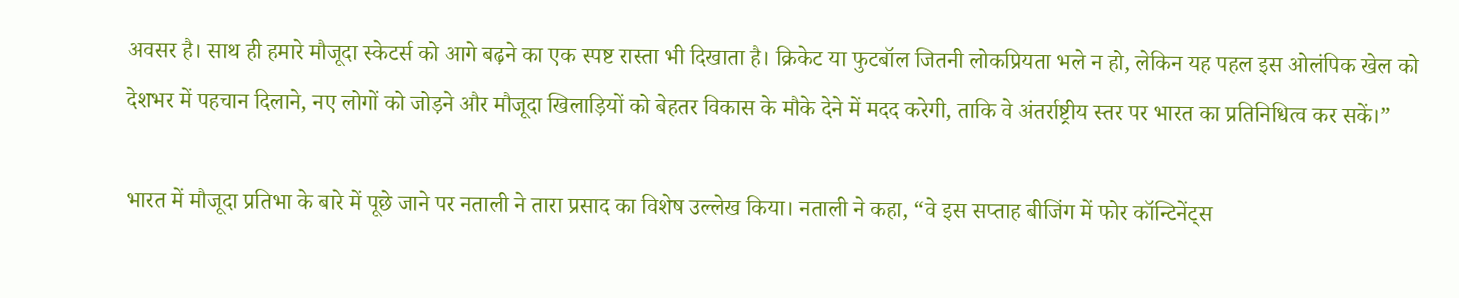अवसर है। साथ ही हमारे मौजूदा स्केटर्स को आगे बढ़ने का एक स्पष्ट रास्ता भी दिखाता है। क्रिकेट या फुटबॉल जितनी लोकप्रियता भले न हो, लेकिन यह पहल इस ओलंपिक खेल को देशभर में पहचान दिलाने, नए लोगों को जोड़ने और मौजूदा खिलाड़ियों को बेहतर विकास के मौके देने में मदद करेगी, ताकि वे अंतर्राष्ट्रीय स्तर पर भारत का प्रतिनिधित्व कर सकें।”

भारत में मौजूदा प्रतिभा के बारे में पूछे जाने पर नताली ने तारा प्रसाद का विशेष उल्लेख किया। नताली ने कहा, “वे इस सप्ताह बीजिंग में फोर कॉन्टिनेंट्स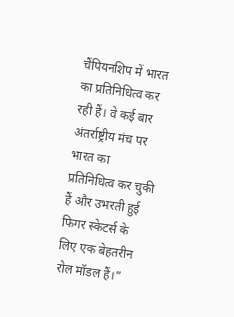चैंपियनशिप में भारत का प्रतिनिधित्व कर रही हैं। वे कई बार अंतर्राष्ट्रीय मंच पर भारत का प्रतिनिधित्व कर चुकी हैं और उभरती हुई फिगर स्केटर्स के लिए एक बेहतरीन रोल मॉडल हैं।”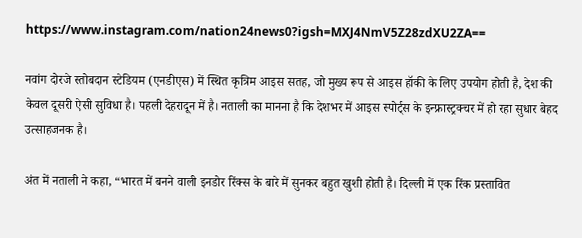https://www.instagram.com/nation24news0?igsh=MXJ4NmV5Z28zdXU2ZA==

नवांग दोरजे स्तोबदान स्टेडियम (एनडीएस) में स्थित कृत्रिम आइस सतह, जो मुख्य रूप से आइस हॉकी के लिए उपयोग होती है, देश की केवल दूसरी ऐसी सुविधा है। पहली देहरादून में है। नताली का मानना है कि देशभर में आइस स्पोर्ट्स के इन्फ्रास्ट्रक्चर में हो रहा सुधार बेहद उत्साहजनक है।

अंत में नताली ने कहा, “भारत में बनने वाली इनडोर रिंक्स के बारे में सुनकर बहुत खुशी होती है। दिल्ली में एक रिंक प्रस्तावित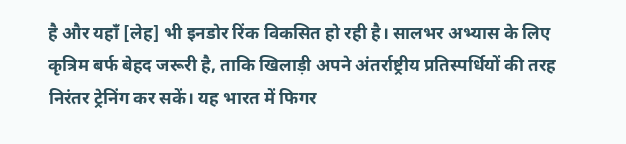है और यहाँ [लेह] भी इनडोर रिंक विकसित हो रही है। सालभर अभ्यास के लिए कृत्रिम बर्फ बेहद जरूरी है, ताकि खिलाड़ी अपने अंतर्राष्ट्रीय प्रतिस्पर्धियों की तरह निरंतर ट्रेनिंग कर सकें। यह भारत में फिगर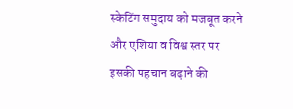स्केटिंग समुदाय को मजबूत करने और एशिया व विश्व स्तर पर इसकी पहचान बढ़ाने की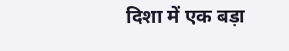दिशा में एक बड़ा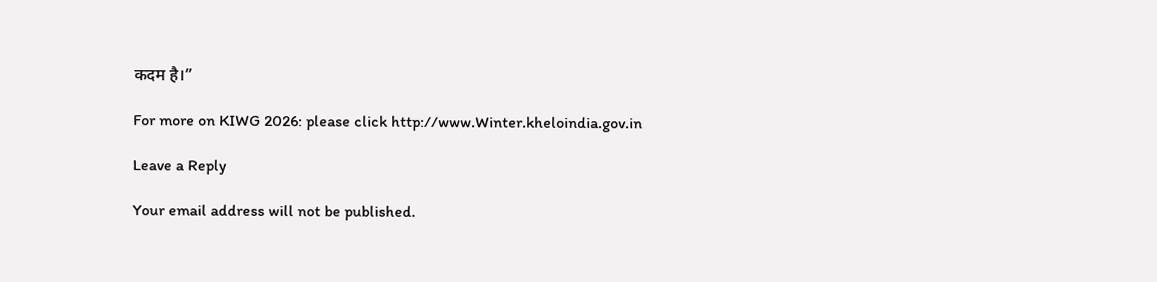कदम है।”

For more on KIWG 2026: please click http://www.Winter.kheloindia.gov.in

Leave a Reply

Your email address will not be published.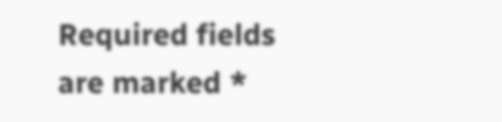Required fields are marked *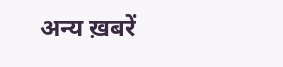अन्य ख़बरें